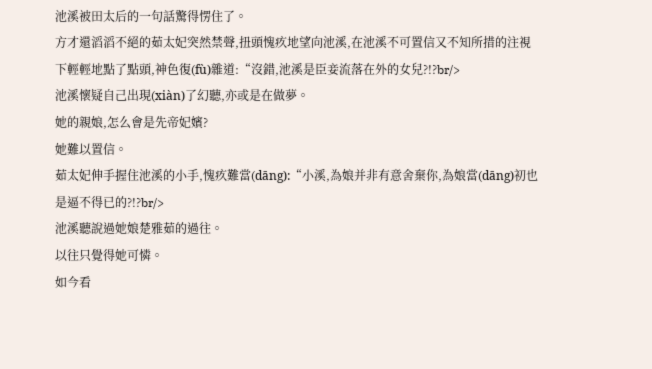池溪被田太后的一句話驚得愣住了。
方才還滔滔不絕的茹太妃突然禁聲,扭頭愧疚地望向池溪,在池溪不可置信又不知所措的注視下輕輕地點了點頭,神色復(fù)雜道:“沒錯,池溪是臣妾流落在外的女兒?!?br/>
池溪懷疑自己出現(xiàn)了幻聽,亦或是在做夢。
她的親娘,怎么會是先帝妃嬪?
她難以置信。
茹太妃伸手握住池溪的小手,愧疚難當(dāng):“小溪,為娘并非有意舍棄你,為娘當(dāng)初也是逼不得已的?!?br/>
池溪聽說過她娘楚雅茹的過往。
以往只覺得她可憐。
如今看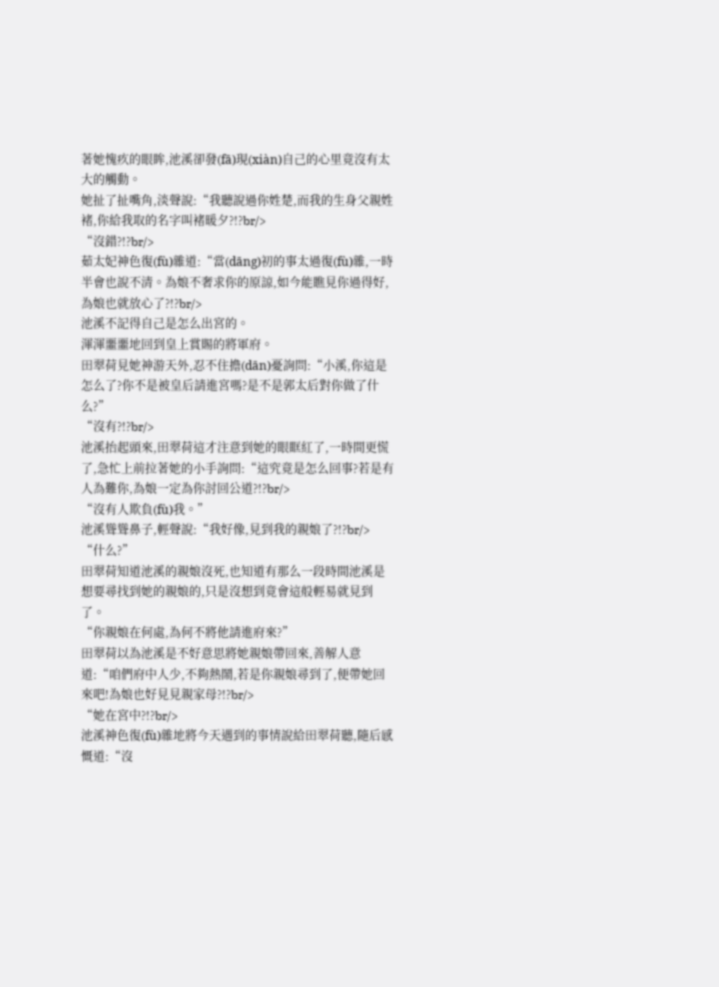著她愧疚的眼眸,池溪卻發(fā)現(xiàn)自己的心里竟沒有太大的觸動。
她扯了扯嘴角,淡聲說:“我聽說過你姓楚,而我的生身父親姓褚,你給我取的名字叫褚暖夕?!?br/>
“沒錯?!?br/>
茹太妃神色復(fù)雜道:“當(dāng)初的事太過復(fù)雜,一時半會也說不清。為娘不奢求你的原諒,如今能瞧見你過得好,為娘也就放心了?!?br/>
池溪不記得自己是怎么出宮的。
渾渾噩噩地回到皇上賞賜的將軍府。
田翠荷見她神游天外,忍不住擔(dān)憂詢問:“小溪,你這是怎么了?你不是被皇后請進宮嗎?是不是郭太后對你做了什么?”
“沒有?!?br/>
池溪抬起頭來,田翠荷這才注意到她的眼眶紅了,一時間更慌了,急忙上前拉著她的小手詢問:“這究竟是怎么回事?若是有人為難你,為娘一定為你討回公道?!?br/>
“沒有人欺負(fù)我。”
池溪聳聳鼻子,輕聲說:“我好像,見到我的親娘了?!?br/>
“什么?”
田翠荷知道池溪的親娘沒死,也知道有那么一段時間池溪是想要尋找到她的親娘的,只是沒想到竟會這般輕易就見到了。
“你親娘在何處,為何不將他請進府來?”
田翠荷以為池溪是不好意思將她親娘帶回來,善解人意道:“咱們府中人少,不夠熱鬧,若是你親娘尋到了,便帶她回來吧!為娘也好見見親家母?!?br/>
“她在宮中?!?br/>
池溪神色復(fù)雜地將今天遇到的事情說給田翠荷聽,隨后感慨道:“沒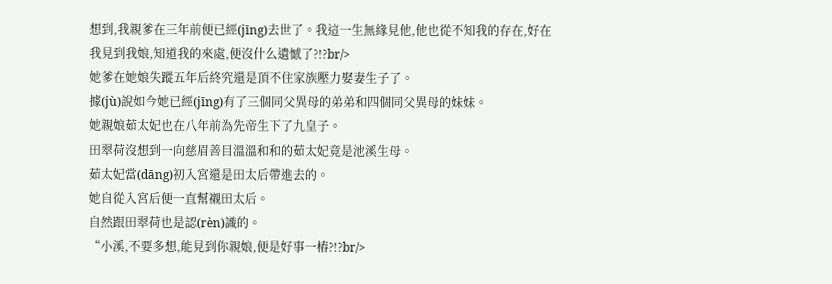想到,我親爹在三年前便已經(jīng)去世了。我這一生無緣見他,他也從不知我的存在,好在我見到我娘,知道我的來處,便沒什么遺憾了?!?br/>
她爹在她娘失蹤五年后終究還是頂不住家族壓力娶妻生子了。
據(jù)說如今她已經(jīng)有了三個同父異母的弟弟和四個同父異母的妹妹。
她親娘茹太妃也在八年前為先帝生下了九皇子。
田翠荷沒想到一向慈眉善目溫溫和和的茹太妃竟是池溪生母。
茹太妃當(dāng)初入宮還是田太后帶進去的。
她自從入宮后便一直幫襯田太后。
自然跟田翠荷也是認(rèn)識的。
“小溪,不要多想,能見到你親娘,便是好事一樁?!?br/>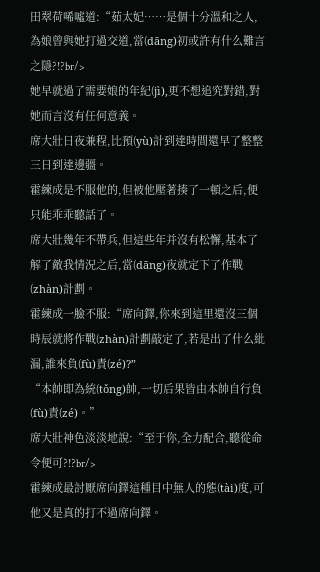田翠荷唏噓道:“茹太妃……是個十分溫和之人,為娘曾與她打過交道,當(dāng)初或許有什么難言之隱?!?br/>
她早就過了需要娘的年紀(jì),更不想追究對錯,對她而言沒有任何意義。
席大壯日夜兼程,比預(yù)計到達時間還早了整整三日到達邊疆。
霍練成是不服他的,但被他壓著揍了一頓之后,便只能乖乖聽話了。
席大壯幾年不帶兵,但這些年并沒有松懈,基本了解了敵我情況之后,當(dāng)夜就定下了作戰(zhàn)計劃。
霍練成一臉不服:“席向鐸,你來到這里還沒三個時辰就將作戰(zhàn)計劃敲定了,若是出了什么紕漏,誰來負(fù)責(zé)?”
“本帥即為統(tǒng)帥,一切后果皆由本帥自行負(fù)責(zé)。”
席大壯神色淡淡地說:“至于你,全力配合,聽從命令便可?!?br/>
霍練成最討厭席向鐸這種目中無人的態(tài)度,可他又是真的打不過席向鐸。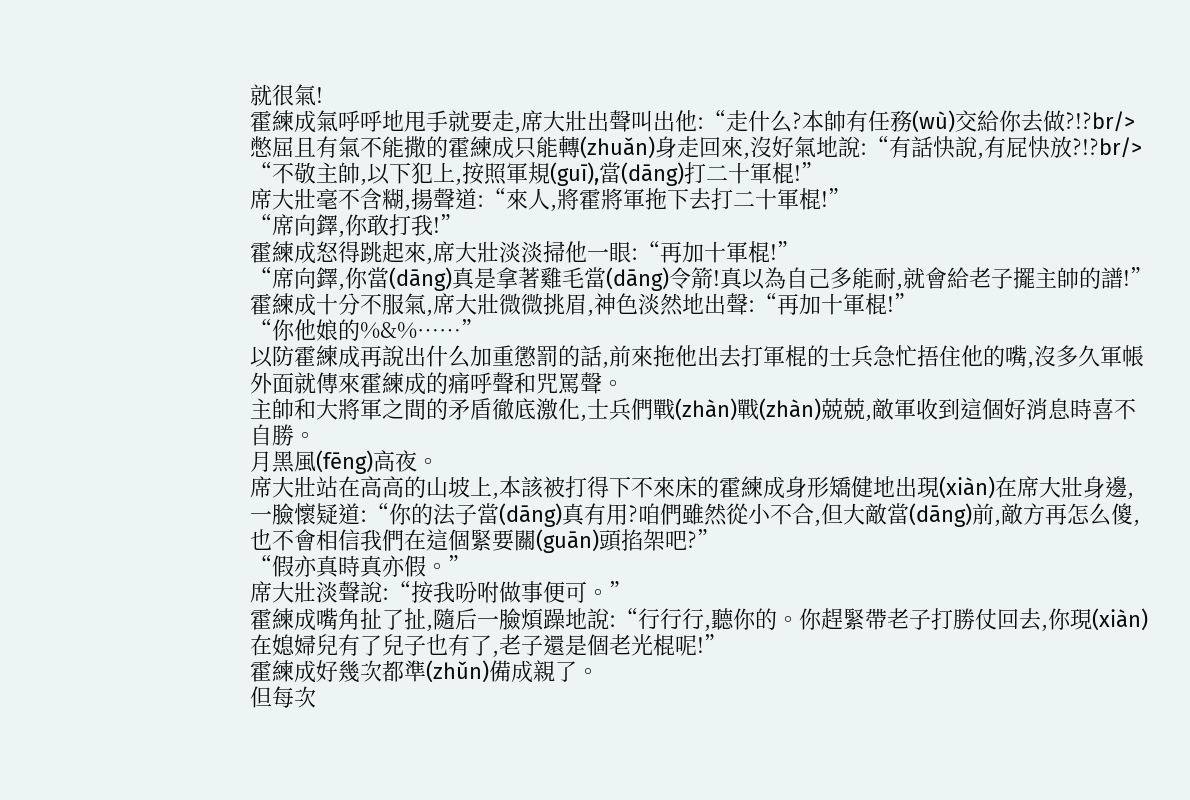就很氣!
霍練成氣呼呼地甩手就要走,席大壯出聲叫出他:“走什么?本帥有任務(wù)交給你去做?!?br/>
憋屈且有氣不能撒的霍練成只能轉(zhuǎn)身走回來,沒好氣地說:“有話快說,有屁快放?!?br/>
“不敬主帥,以下犯上,按照軍規(guī),當(dāng)打二十軍棍!”
席大壯毫不含糊,揚聲道:“來人,將霍將軍拖下去打二十軍棍!”
“席向鐸,你敢打我!”
霍練成怒得跳起來,席大壯淡淡掃他一眼:“再加十軍棍!”
“席向鐸,你當(dāng)真是拿著雞毛當(dāng)令箭!真以為自己多能耐,就會給老子擺主帥的譜!”
霍練成十分不服氣,席大壯微微挑眉,神色淡然地出聲:“再加十軍棍!”
“你他娘的%&%……”
以防霍練成再說出什么加重懲罰的話,前來拖他出去打軍棍的士兵急忙捂住他的嘴,沒多久軍帳外面就傳來霍練成的痛呼聲和咒罵聲。
主帥和大將軍之間的矛盾徹底激化,士兵們戰(zhàn)戰(zhàn)兢兢,敵軍收到這個好消息時喜不自勝。
月黑風(fēng)高夜。
席大壯站在高高的山坡上,本該被打得下不來床的霍練成身形矯健地出現(xiàn)在席大壯身邊,一臉懷疑道:“你的法子當(dāng)真有用?咱們雖然從小不合,但大敵當(dāng)前,敵方再怎么傻,也不會相信我們在這個緊要關(guān)頭掐架吧?”
“假亦真時真亦假。”
席大壯淡聲說:“按我吩咐做事便可。”
霍練成嘴角扯了扯,隨后一臉煩躁地說:“行行行,聽你的。你趕緊帶老子打勝仗回去,你現(xiàn)在媳婦兒有了兒子也有了,老子還是個老光棍呢!”
霍練成好幾次都準(zhǔn)備成親了。
但每次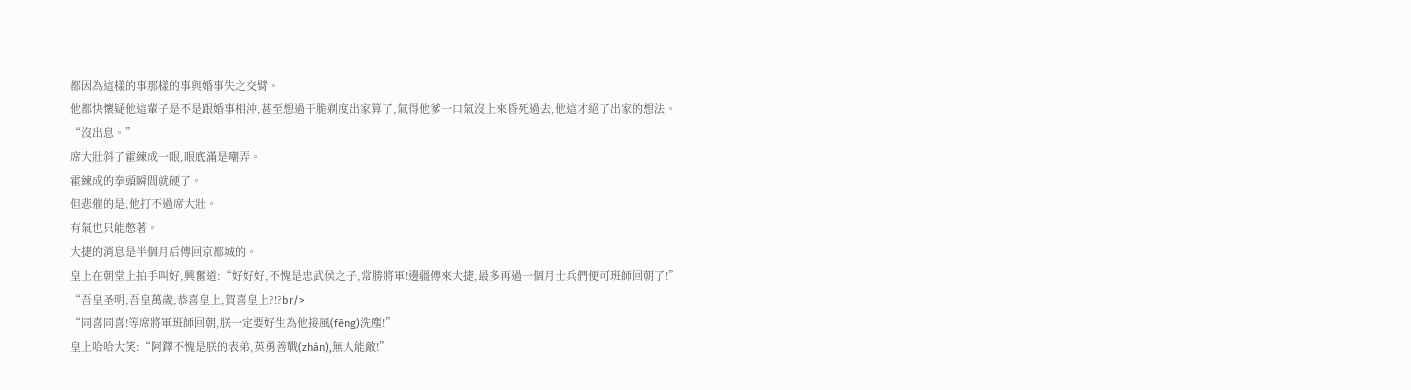都因為這樣的事那樣的事與婚事失之交臂。
他都快懷疑他這輩子是不是跟婚事相沖,甚至想過干脆剃度出家算了,氣得他爹一口氣沒上來昏死過去,他這才絕了出家的想法。
“沒出息。”
席大壯斜了霍練成一眼,眼底滿是嘲弄。
霍練成的拳頭瞬間就硬了。
但悲催的是,他打不過席大壯。
有氣也只能憋著。
大捷的消息是半個月后傳回京都城的。
皇上在朝堂上拍手叫好,興奮道:“好好好,不愧是忠武侯之子,常勝將軍!邊疆傳來大捷,最多再過一個月士兵們便可班師回朝了!”
“吾皇圣明,吾皇萬歲,恭喜皇上,賀喜皇上?!?br/>
“同喜同喜!等席將軍班師回朝,朕一定要好生為他接風(fēng)洗塵!”
皇上哈哈大笑:“阿鐸不愧是朕的表弟,英勇善戰(zhàn),無人能敵!”